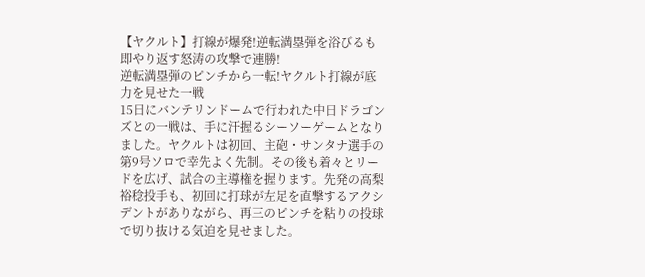【ヤクルト】打線が爆発!逆転満塁弾を浴びるも即やり返す怒涛の攻撃で連勝!
逆転満塁弾のピンチから一転!ヤクルト打線が底力を見せた一戦
15日にバンテリンドームで行われた中日ドラゴンズとの一戦は、手に汗握るシーソーゲームとなりました。ヤクルトは初回、主砲・サンタナ選手の第9号ソロで幸先よく先制。その後も着々とリードを広げ、試合の主導権を握ります。先発の高梨裕稔投手も、初回に打球が左足を直撃するアクシデントがありながら、再三のピンチを粘りの投球で切り抜ける気迫を見せました。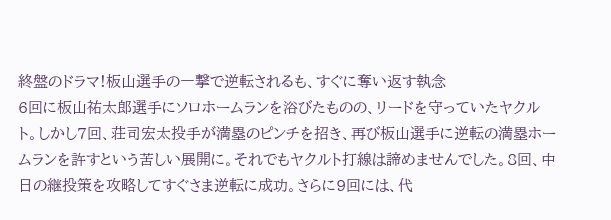終盤のドラマ!板山選手の一撃で逆転されるも、すぐに奪い返す執念
6回に板山祐太郎選手にソロホームランを浴びたものの、リードを守っていたヤクルト。しかし7回、荘司宏太投手が満塁のピンチを招き、再び板山選手に逆転の満塁ホームランを許すという苦しい展開に。それでもヤクルト打線は諦めませんでした。8回、中日の継投策を攻略してすぐさま逆転に成功。さらに9回には、代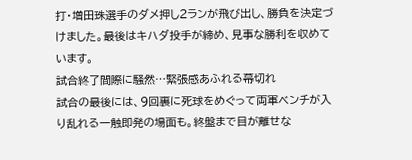打・増田珠選手のダメ押し2ランが飛び出し、勝負を決定づけました。最後はキハダ投手が締め、見事な勝利を収めています。
試合終了間際に騒然…緊張感あふれる幕切れ
試合の最後には、9回裏に死球をめぐって両軍ベンチが入り乱れる一触即発の場面も。終盤まで目が離せな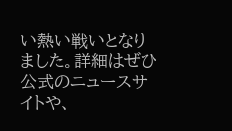い熱い戦いとなりました。詳細はぜひ公式のニュースサイトや、